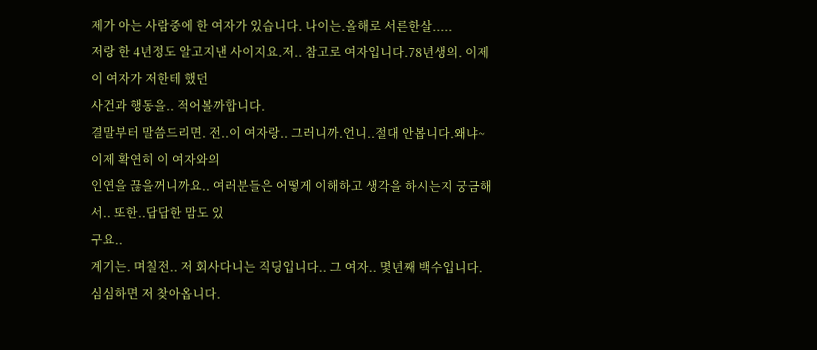제가 아는 사람중에 한 여자가 있습니다. 나이는.올해로 서른한살.....
저랑 한 4년정도 알고지낸 사이지요.저.. 참고로 여자입니다.78년생의. 이제 이 여자가 저한테 했던
사건과 행동을.. 적어볼까합니다.
결말부터 말씀드리면. 전..이 여자랑.. 그러니까.언니..절대 안봅니다.왜냐~ 이제 확연히 이 여자와의
인연을 끊을꺼니까요.. 여러분들은 어떻게 이해하고 생각을 하시는지 궁금해서.. 또한..답답한 맘도 있
구요..
계기는. 며칠전.. 저 회사다니는 직딩입니다.. 그 여자.. 몇년째 백수입니다. 심심하면 저 찾아옵니다.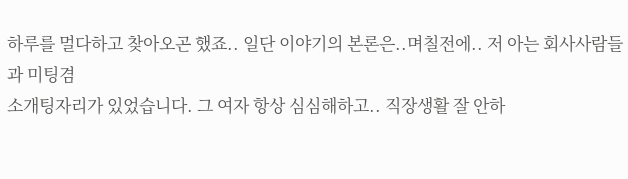하루를 멀다하고 찾아오곤 했죠.. 일단 이야기의 본론은..며칠전에.. 저 아는 회사사람들과 미팅겸
소개팅자리가 있었습니다. 그 여자 항상 심심해하고.. 직장생활 잘 안하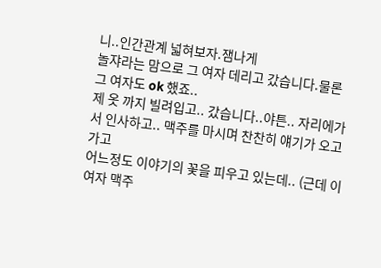니..인간관계 넓혀보자.잼나게
놀쟈라는 맘으로 그 여자 데리고 갔습니다.물론 그 여자도 ok 했죠..
제 옷 까지 빌려입고.. 갔습니다..야튼.. 자리에가서 인사하고.. 맥주를 마시며 찬찬히 얘기가 오고가고
어느정도 이야기의 꽃을 피우고 있는데.. (근데 이 여자 맥주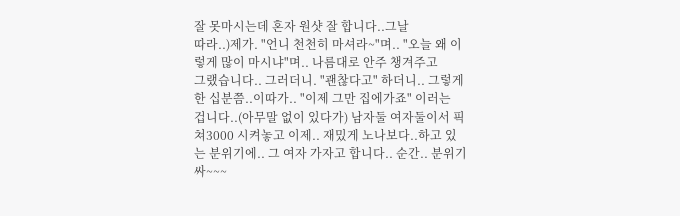잘 못마시는데 혼자 원샷 잘 합니다..그날
따라..)제가. "언니 천천히 마셔라~"며.. "오늘 왜 이렇게 많이 마시냐"며.. 나름대로 안주 챙겨주고
그랬습니다.. 그러더니. "괜찮다고" 하더니.. 그렇게 한 십분쯤..이따가.. "이제 그만 집에가죠" 이러는
겁니다..(아무말 없이 있다가) 남자둘 여자둘이서 픽쳐3000 시켜놓고 이제.. 재밌게 노나보다..하고 있
는 분위기에.. 그 여자 가자고 합니다.. 순간.. 분위기 싸~~~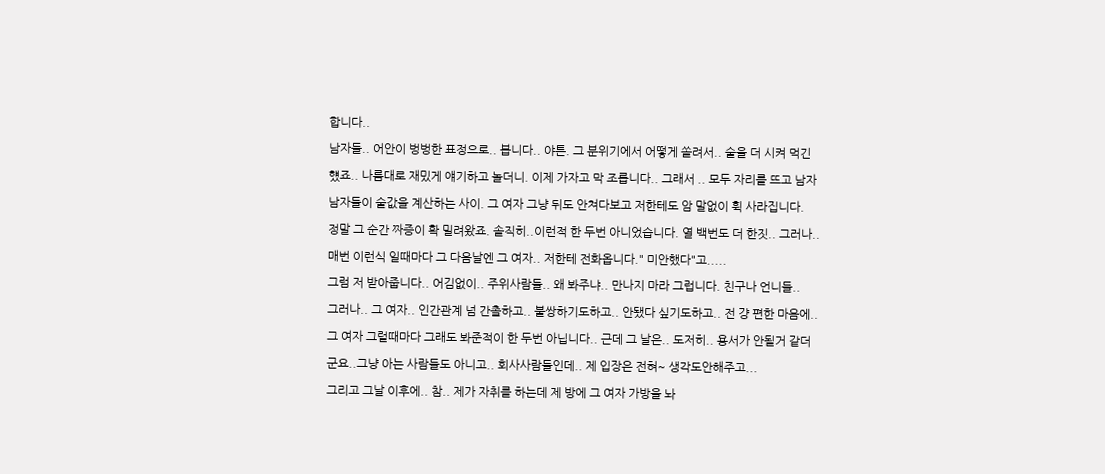합니다..
남자들.. 어안이 벙벙한 표정으로.. 봅니다.. 야튼. 그 분위기에서 어떻게 쏠려서.. 술을 더 시켜 먹긴
헀죠.. 나름대로 재밌게 얘기하고 놀더니. 이제 가자고 막 조릅니다.. 그래서 .. 모두 자리를 뜨고 남자
남자들이 술값을 계산하는 사이. 그 여자 그냥 뒤도 안쳐다보고 저한테도 암 말없이 휙 사라집니다.
정말 그 순간 짜증이 확 밀려왔죠. 솔직히..이런적 한 두번 아니었습니다. 열 백번도 더 한짓.. 그러나..
매번 이런식 일때마다 그 다음날엔 그 여자.. 저한테 전화옵니다." 미안했다"고.....
그럼 저 받아줍니다.. 어김없이.. 주위사람들.. 왜 봐주냐.. 만나지 마라 그럽니다. 친구나 언니들..
그러나.. 그 여자.. 인간관계 넘 간촐하고.. 불쌍하기도하고.. 안됐다 싶기도하고.. 전 걍 편한 마음에..
그 여자 그럴때마다 그래도 봐준적이 한 두번 아닙니다.. 근데 그 날은.. 도저히.. 용서가 안될거 같더
군요..그냥 아는 사람들도 아니고.. 회사사람들인데.. 제 입장은 전혀~ 생각도안해주고...
그리고 그날 이후에.. 참.. 제가 자취를 하는데 제 방에 그 여자 가방을 놔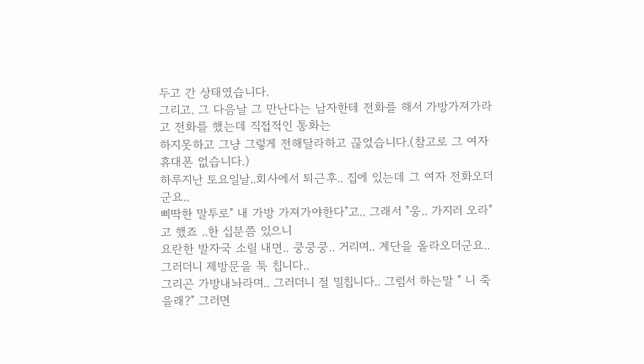두고 간 상태였습니다.
그리고. 그 다음날 그 만난다는 남자한테 전화를 해서 가방가져가라고 전화를 했는데 직접적인 통화는
하지못하고 그냥 그렇게 전해달라하고 끊었습니다.(참고로 그 여자 휴대폰 없습니다.)
하루지난 토요일날..회사에서 퇴근후.. 집에 있는데 그 여자 전화오더군요..
삐딱한 말투로" 내 가방 가져가야한다"고.. 그래서 "웅.. 가지러 오라"고 했죠 ..한 십분쯤 있으니
요란한 발자국 소릴 내면.. 쿵쿵쿵.. 거리며.. 계단을 올라오더군요..그러더니 제방문을 툭 칩니다..
그리곤 가방내놔라며.. 그러더니 절 밀칩니다.. 그럼서 하는말 " 니 죽을래?" 그러면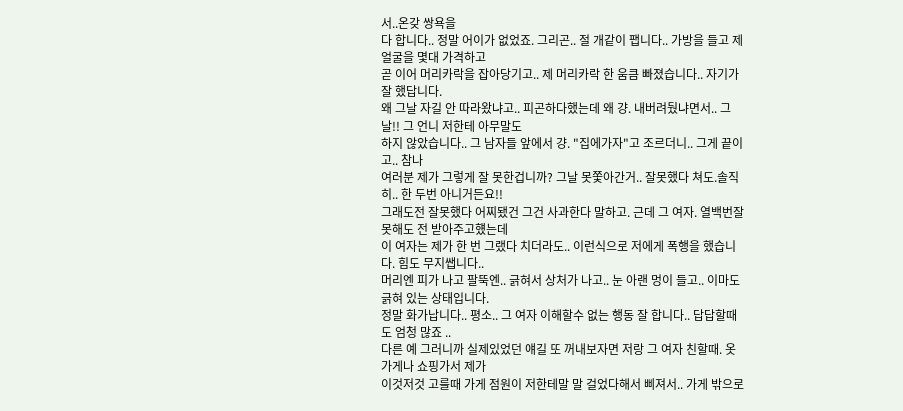서..온갖 쌍욕을
다 합니다.. 정말 어이가 없었죠. 그리곤.. 절 개같이 팹니다.. 가방을 들고 제 얼굴을 몇대 가격하고
곧 이어 머리카락을 잡아당기고.. 제 머리카락 한 움큼 빠졌습니다.. 자기가 잘 했답니다.
왜 그날 자길 안 따라왔냐고.. 피곤하다했는데 왜 걍. 내버려뒀냐면서.. 그날!! 그 언니 저한테 아무말도
하지 않았습니다.. 그 남자들 앞에서 걍. "집에가자"고 조르더니.. 그게 끝이고.. 참나
여러분 제가 그렇게 잘 못한겁니까? 그날 못쫓아간거.. 잘못했다 쳐도.솔직히.. 한 두번 아니거든요!!
그래도전 잘못했다 어찌됐건 그건 사과한다 말하고. 근데 그 여자. 열백번잘못해도 전 받아주고헀는데
이 여자는 제가 한 번 그랬다 치더라도.. 이런식으로 저에게 폭행을 했습니다. 힘도 무지쌥니다..
머리엔 피가 나고 팔뚝엔.. 긁혀서 상처가 나고.. 눈 아랜 멍이 들고.. 이마도 긁혀 있는 상태입니다.
정말 화가납니다.. 평소.. 그 여자 이해할수 없는 행동 잘 합니다.. 답답할때도 엄청 많죠 ..
다른 예 그러니까 실제있었던 얘길 또 꺼내보자면 저랑 그 여자 친할때. 옷가게나 쇼핑가서 제가
이것저것 고를때 가게 점원이 저한테말 말 걸었다해서 삐져서.. 가게 밖으로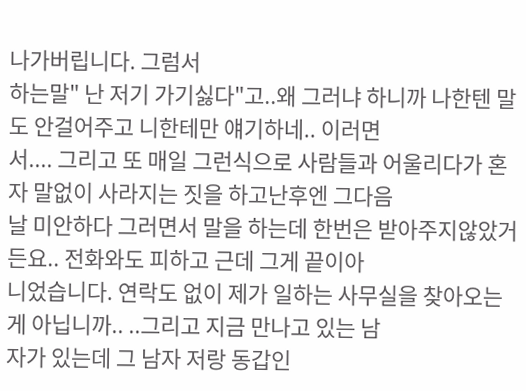나가버립니다. 그럼서
하는말" 난 저기 가기싫다"고..왜 그러냐 하니까 나한텐 말도 안걸어주고 니한테만 얘기하네.. 이러면
서.... 그리고 또 매일 그런식으로 사람들과 어울리다가 혼자 말없이 사라지는 짓을 하고난후엔 그다음
날 미안하다 그러면서 말을 하는데 한번은 받아주지않았거든요.. 전화와도 피하고 근데 그게 끝이아
니었습니다. 연락도 없이 제가 일하는 사무실을 찾아오는게 아닙니까.. ..그리고 지금 만나고 있는 남
자가 있는데 그 남자 저랑 동갑인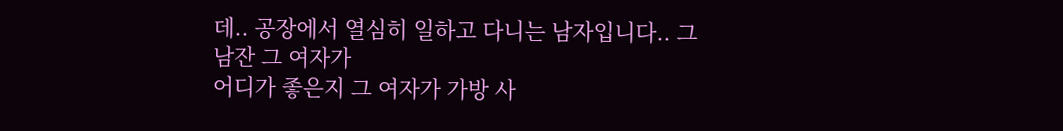데.. 공장에서 열심히 일하고 다니는 남자입니다.. 그 남잔 그 여자가
어디가 좋은지 그 여자가 가방 사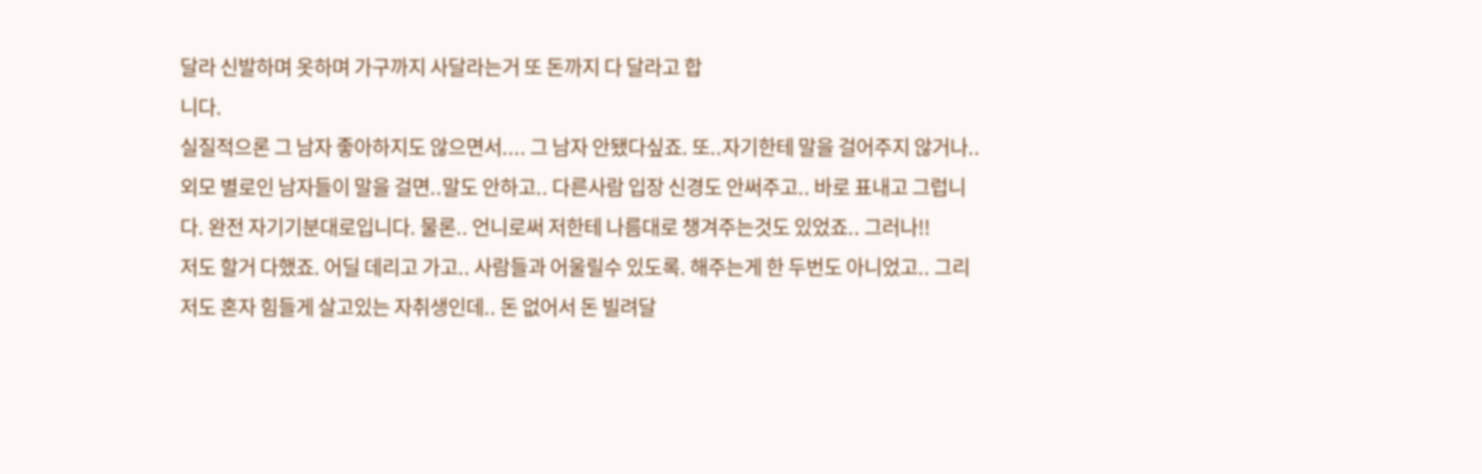달라 신발하며 옷하며 가구까지 사달라는거 또 돈까지 다 달라고 합
니다.
실질적으론 그 남자 좋아하지도 않으면서.... 그 남자 안됐다싶죠. 또..자기한테 말을 걸어주지 않거나..
외모 별로인 남자들이 말을 걸면..말도 안하고.. 다른사람 입장 신경도 안써주고.. 바로 표내고 그럽니
다. 완전 자기기분대로입니다. 물론.. 언니로써 저한테 나름대로 챙겨주는것도 있었죠.. 그러나!!
저도 할거 다했죠. 어딜 데리고 가고.. 사람들과 어울릴수 있도록. 해주는게 한 두번도 아니었고.. 그리
저도 혼자 힘들게 살고있는 자취생인데.. 돈 없어서 돈 빌려달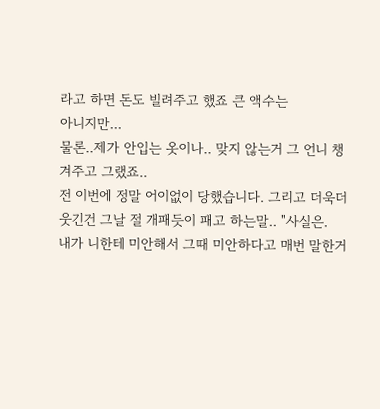라고 하면 돈도 빌려주고 했죠 큰 액수는
아니지만...
물론..제가 안입는 옷이나.. 맞지 않는거 그 언니 챙겨주고 그랬죠..
전 이번에 정말 어이없이 당했습니다. 그리고 더욱더 웃긴건 그날 절 개패듯이 패고 하는말.. "사실은.
내가 니한테 미안해서 그때 미안하다고 매번 말한거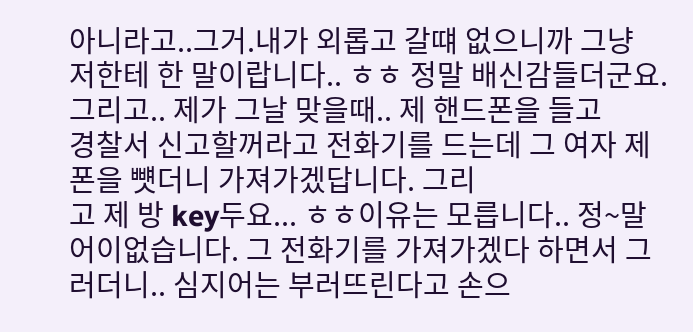아니라고..그거.내가 외롭고 갈떄 없으니까 그냥
저한테 한 말이랍니다.. ㅎㅎ 정말 배신감들더군요. 그리고.. 제가 그날 맞을때.. 제 핸드폰을 들고
경찰서 신고할꺼라고 전화기를 드는데 그 여자 제 폰을 뻇더니 가져가겠답니다. 그리
고 제 방 key두요... ㅎㅎ이유는 모릅니다.. 정~말 어이없습니다. 그 전화기를 가져가겠다 하면서 그
러더니.. 심지어는 부러뜨린다고 손으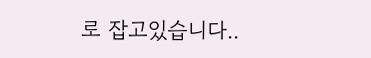로 잡고있습니다..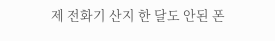제 전화기 산지 한 달도 안된 폰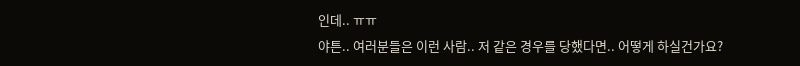인데.. ㅠㅠ
야튼.. 여러분들은 이런 사람.. 저 같은 경우를 당했다면.. 어떻게 하실건가요?